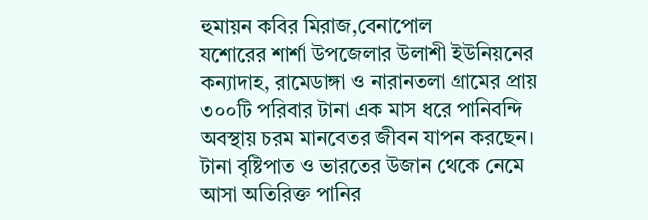হুমায়ন কবির মিরাজ,বেনাপোল
যশোরের শার্শা উপজেলার উলাশী ইউনিয়নের কন্যাদাহ, রামেডাঙ্গা ও নারানতলা গ্রামের প্রায় ৩০০টি পরিবার টানা এক মাস ধরে পানিবন্দি অবস্থায় চরম মানবেতর জীবন যাপন করছেন। টানা বৃষ্টিপাত ও ভারতের উজান থেকে নেমে আসা অতিরিক্ত পানির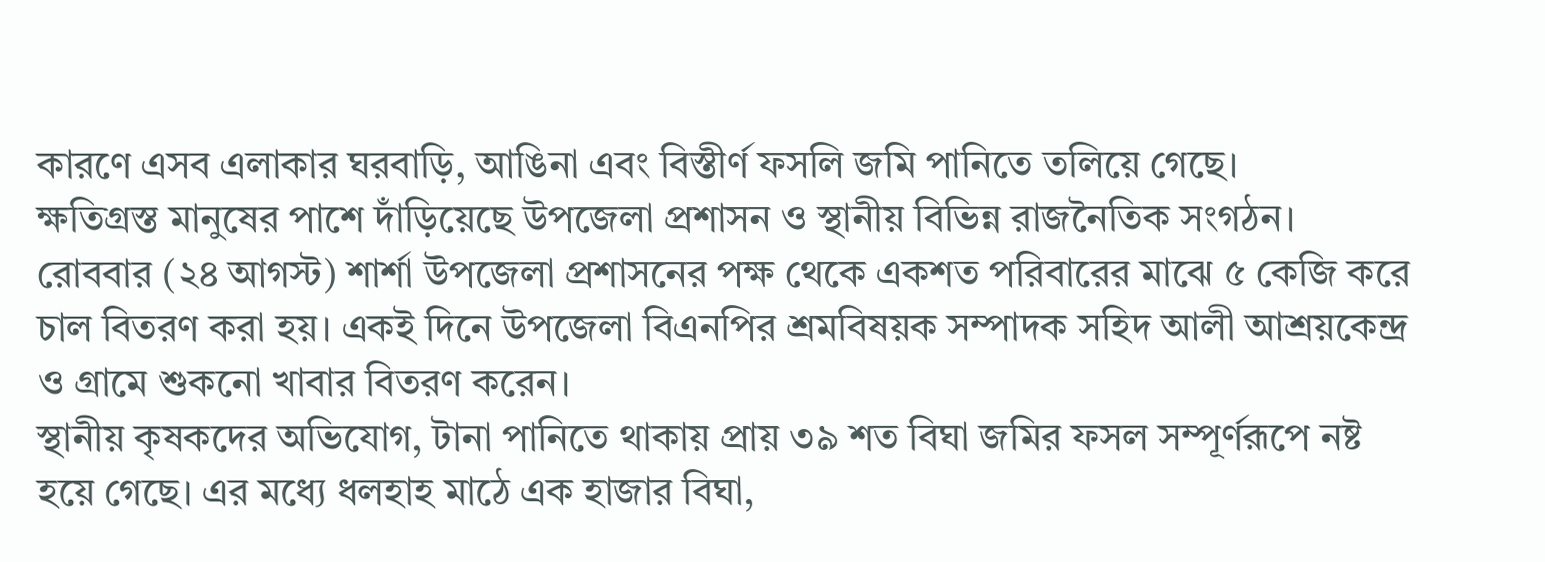কারণে এসব এলাকার ঘরবাড়ি, আঙিনা এবং বিস্তীর্ণ ফসলি জমি পানিতে তলিয়ে গেছে।
ক্ষতিগ্রস্ত মানুষের পাশে দাঁড়িয়েছে উপজেলা প্রশাসন ও স্থানীয় বিভিন্ন রাজনৈতিক সংগঠন। রোববার (২৪ আগস্ট) শার্শা উপজেলা প্রশাসনের পক্ষ থেকে একশত পরিবারের মাঝে ৫ কেজি করে চাল বিতরণ করা হয়। একই দিনে উপজেলা বিএনপির শ্রমবিষয়ক সম্পাদক সহিদ আলী আশ্রয়কেন্দ্র ও গ্রামে শুকনো খাবার বিতরণ করেন।
স্থানীয় কৃষকদের অভিযোগ, টানা পানিতে থাকায় প্রায় ৩৯ শত বিঘা জমির ফসল সম্পূর্ণরূপে নষ্ট হয়ে গেছে। এর মধ্যে ধলহাহ মাঠে এক হাজার বিঘা,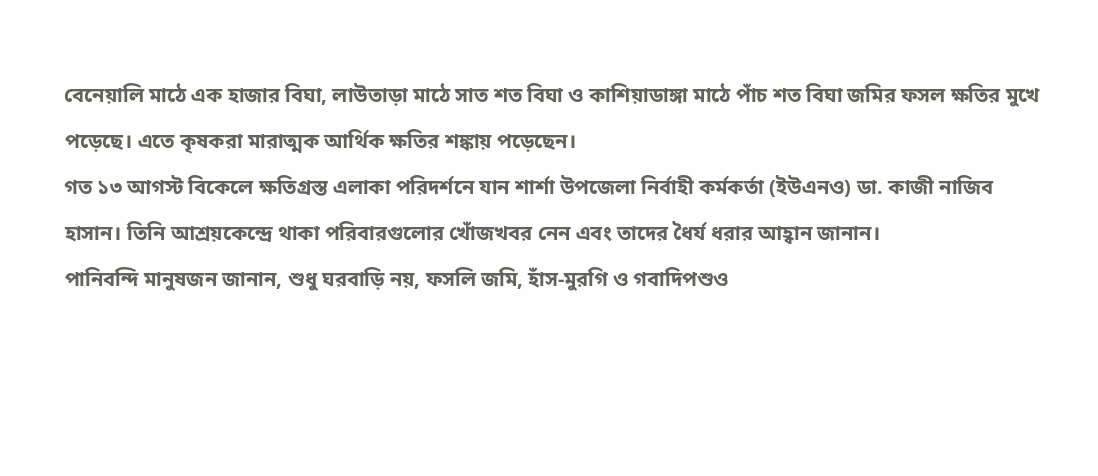বেনেয়ালি মাঠে এক হাজার বিঘা, লাউতাড়া মাঠে সাত শত বিঘা ও কাশিয়াডাঙ্গা মাঠে পাঁচ শত বিঘা জমির ফসল ক্ষতির মুখে পড়েছে। এতে কৃষকরা মারাত্মক আর্থিক ক্ষতির শঙ্কায় পড়েছেন।
গত ১৩ আগস্ট বিকেলে ক্ষতিগ্রস্ত এলাকা পরিদর্শনে যান শার্শা উপজেলা নির্বাহী কর্মকর্তা (ইউএনও) ডা. কাজী নাজিব হাসান। তিনি আশ্রয়কেন্দ্রে থাকা পরিবারগুলোর খোঁজখবর নেন এবং তাদের ধৈর্য ধরার আহ্বান জানান।
পানিবন্দি মানুষজন জানান, শুধু ঘরবাড়ি নয়, ফসলি জমি, হাঁস-মুরগি ও গবাদিপশুও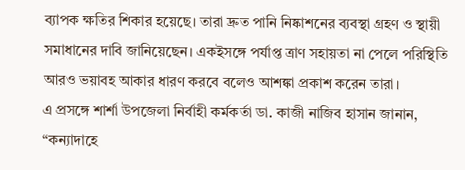ব্যাপক ক্ষতির শিকার হয়েছে। তারা দ্রুত পানি নিষ্কাশনের ব্যবস্থা গ্রহণ ও স্থায়ী সমাধানের দাবি জানিয়েছেন। একইসঙ্গে পর্যাপ্ত ত্রাণ সহায়তা না পেলে পরিস্থিতি আরও ভয়াবহ আকার ধারণ করবে বলেও আশঙ্কা প্রকাশ করেন তারা।
এ প্রসঙ্গে শার্শা উপজেলা নির্বাহী কর্মকর্তা ডা. কাজী নাজিব হাসান জানান, “কন্যাদাহে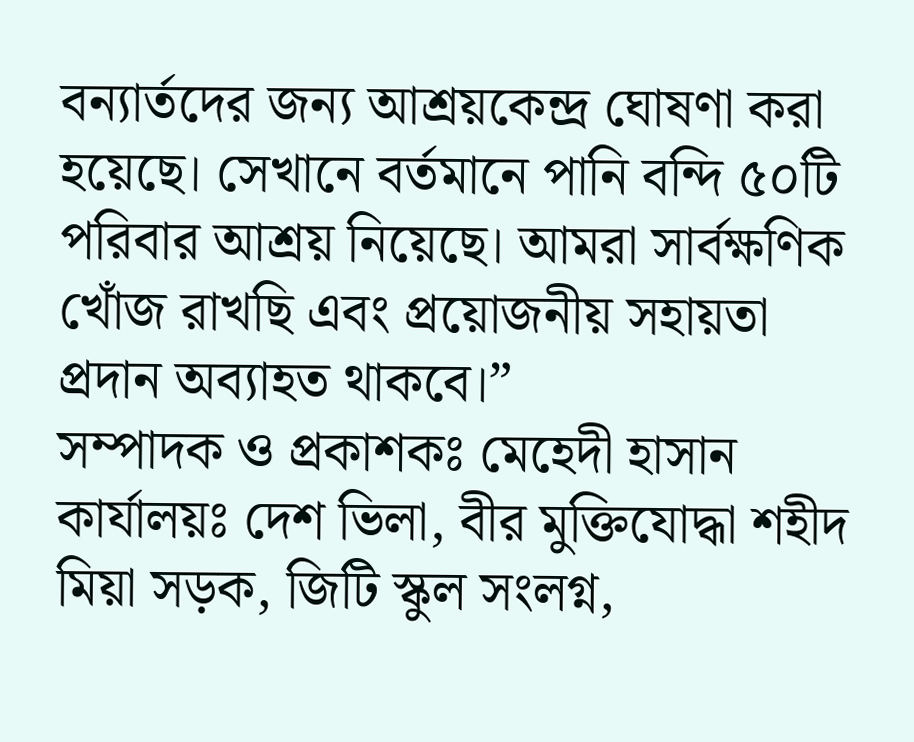বন্যার্তদের জন্য আশ্রয়কেন্দ্র ঘোষণা করা হয়েছে। সেখানে বর্তমানে পানি বন্দি ৫০টি পরিবার আশ্রয় নিয়েছে। আমরা সার্বক্ষণিক খোঁজ রাখছি এবং প্রয়োজনীয় সহায়তা প্রদান অব্যাহত থাকবে।”
সম্পাদক ও প্রকাশকঃ মেহেদী হাসান
কার্যালয়ঃ দেশ ভিলা, বীর মুক্তিযোদ্ধা শহীদ মিয়া সড়ক, জিটি স্কুল সংলগ্ন,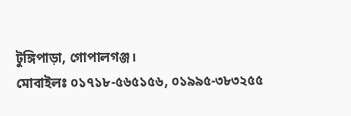টুঙ্গিপাড়া, গোপালগঞ্জ।
মোবাইলঃ ০১৭১৮-৫৬৫১৫৬, ০১৯৯৫-৩৮৩২৫৫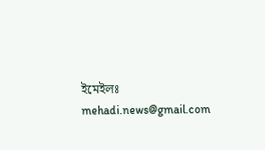ইমেইলঃ mehadi.news@gmail.com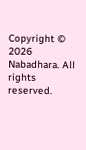Copyright © 2026 Nabadhara. All rights reserved.